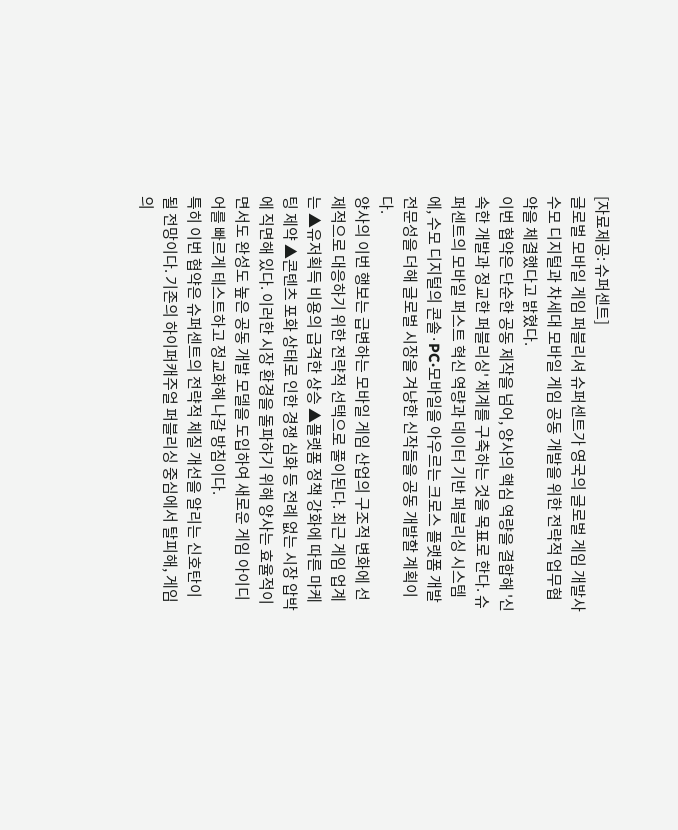[자료제공: 슈퍼센트]
글로벌 모바일 게임 퍼블리셔 슈퍼센트가 영국의 글로벌 게임 개발사 수모 디지털과 차세대 모바일 게임 공동 개발을 위한 전략적 업무협약을 체결했다고 밝혔다.
이번 협약은 단순한 공동 제작을 넘어, 양사의 핵심 역량을 결합해 '신속한 개발과 정교한 퍼블리싱' 체계를 구축하는 것을 목표로 한다. 슈퍼센트의 모바일 퍼스트 혁신 역량과 데이터 기반 퍼블리싱 시스템에, 수모 디지털의 콘솔·PC·모바일을 아우르는 크로스 플랫폼 개발 전문성을 더해 글로벌 시장을 겨냥한 신작들을 공동 개발할 계획이다.
양사의 이번 행보는 급변하는 모바일 게임 산업의 구조적 변화에 선제적으로 대응하기 위한 전략적 선택으로 풀이된다. 최근 게임 업계는 ▲유저획득 비용의 급격한 상승 ▲플랫폼 정책 강화에 따른 마케팅 제약 ▲콘텐츠 포화 상태로 인한 경쟁 심화 등 전례 없는 시장 압박에 직면해 있다. 이러한 시장 환경을 돌파하기 위해 양사는 효율적이면서도 완성도 높은 공동 개발 모델을 도입하여 새로운 게임 아이디어를 빠르게 테스트하고 정교화해 나갈 방침이다.
특히 이번 협약은 슈퍼센트의 전략적 체질 개선을 알리는 신호탄이 될 전망이다. 기존의 하이퍼캐주얼 퍼블리싱 중심에서 탈피해, 게임의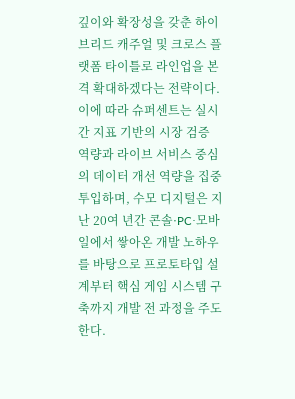깊이와 확장성을 갖춘 하이브리드 캐주얼 및 크로스 플랫폼 타이틀로 라인업을 본격 확대하겠다는 전략이다.
이에 따라 슈퍼센트는 실시간 지표 기반의 시장 검증 역량과 라이브 서비스 중심의 데이터 개선 역량을 집중 투입하며, 수모 디지털은 지난 20여 년간 콘솔·PC·모바일에서 쌓아온 개발 노하우를 바탕으로 프로토타입 설계부터 핵심 게임 시스템 구축까지 개발 전 과정을 주도한다.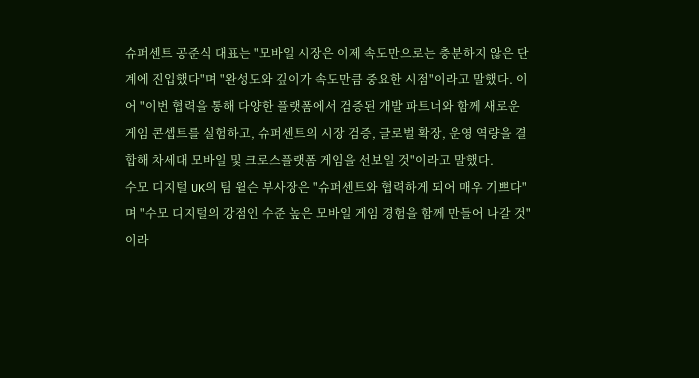슈퍼센트 공준식 대표는 "모바일 시장은 이제 속도만으로는 충분하지 않은 단계에 진입했다"며 "완성도와 깊이가 속도만큼 중요한 시점"이라고 말했다. 이어 "이번 협력을 통해 다양한 플랫폼에서 검증된 개발 파트너와 함께 새로운 게임 콘셉트를 실험하고, 슈퍼센트의 시장 검증, 글로벌 확장, 운영 역량을 결합해 차세대 모바일 및 크로스플랫폼 게임을 선보일 것"이라고 말했다.
수모 디지털 UK의 팀 윌슨 부사장은 "슈퍼센트와 협력하게 되어 매우 기쁘다"며 "수모 디지털의 강점인 수준 높은 모바일 게임 경험을 함께 만들어 나갈 것"이라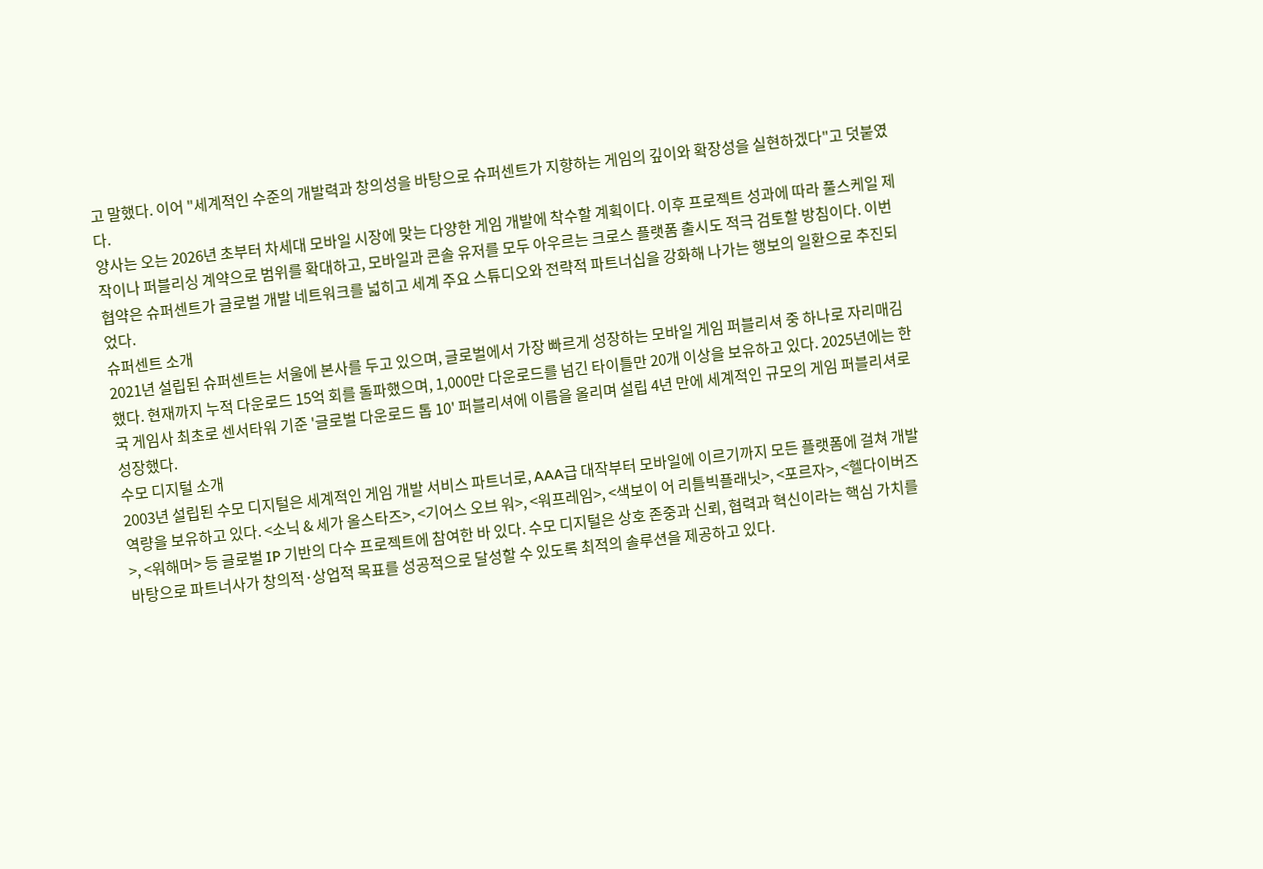고 말했다. 이어 "세계적인 수준의 개발력과 창의성을 바탕으로 슈퍼센트가 지향하는 게임의 깊이와 확장성을 실현하겠다"고 덧붙였다.
양사는 오는 2026년 초부터 차세대 모바일 시장에 맞는 다양한 게임 개발에 착수할 계획이다. 이후 프로젝트 성과에 따라 풀스케일 제작이나 퍼블리싱 계약으로 범위를 확대하고, 모바일과 콘솔 유저를 모두 아우르는 크로스 플랫폼 출시도 적극 검토할 방침이다. 이번 협약은 슈퍼센트가 글로벌 개발 네트워크를 넓히고 세계 주요 스튜디오와 전략적 파트너십을 강화해 나가는 행보의 일환으로 추진되었다.
슈퍼센트 소개
2021년 설립된 슈퍼센트는 서울에 본사를 두고 있으며, 글로벌에서 가장 빠르게 성장하는 모바일 게임 퍼블리셔 중 하나로 자리매김했다. 현재까지 누적 다운로드 15억 회를 돌파했으며, 1,000만 다운로드를 넘긴 타이틀만 20개 이상을 보유하고 있다. 2025년에는 한국 게임사 최초로 센서타워 기준 '글로벌 다운로드 톱 10' 퍼블리셔에 이름을 올리며 설립 4년 만에 세계적인 규모의 게임 퍼블리셔로 성장했다.
수모 디지털 소개
2003년 설립된 수모 디지털은 세계적인 게임 개발 서비스 파트너로, AAA급 대작부터 모바일에 이르기까지 모든 플랫폼에 걸쳐 개발 역량을 보유하고 있다. <소닉 & 세가 올스타즈>, <기어스 오브 워>, <워프레임>, <색보이 어 리틀빅플래닛>, <포르자>, <헬다이버즈>, <워해머> 등 글로벌 IP 기반의 다수 프로젝트에 참여한 바 있다. 수모 디지털은 상호 존중과 신뢰, 협력과 혁신이라는 핵심 가치를 바탕으로 파트너사가 창의적·상업적 목표를 성공적으로 달성할 수 있도록 최적의 솔루션을 제공하고 있다.